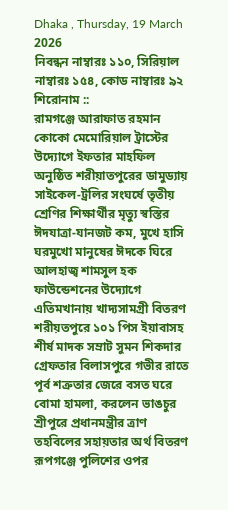Dhaka , Thursday, 19 March 2026
নিবন্ধন নাম্বারঃ ১১০, সিরিয়াল নাম্বারঃ ১৫৪, কোড নাম্বারঃ ৯২
শিরোনাম ::
রামগঞ্জে আরাফাত রহমান কোকো মেমোরিয়াল ট্রাস্টের উদ্যোগে ইফতার মাহফিল অনুষ্ঠিত শরীয়াতপুরের ডামুড্যায় সাইকেল-ট্রলির সংঘর্ষে তৃতীয় শ্রেণির শিক্ষার্থীর মৃত্যু স্বস্তির ঈদযাত্রা-যানজট কম, মুখে হাসি ঘরমুখো মানুষের ঈদকে ঘিরে আলহাজ্ব শামসুল হক ফাউন্ডেশনের উদ্যোগে এতিমখানায় খাদ্যসামগ্রী বিতরণ শরীয়তপুরে ১০১ পিস ইয়াবাসহ শীর্ষ মাদক সম্রাট সুমন শিকদার গ্রেফতার বিলাসপুরে গভীর রাতে পূর্ব শত্রুতার জেরে বসত ঘরে বোমা হামলা, করলেন ভাঙচুর শ্রীপুরে প্রধানমন্ত্রীর ত্রাণ তহবিলের সহায়তার অর্থ বিতরণ রূপগঞ্জে পুলিশের ওপর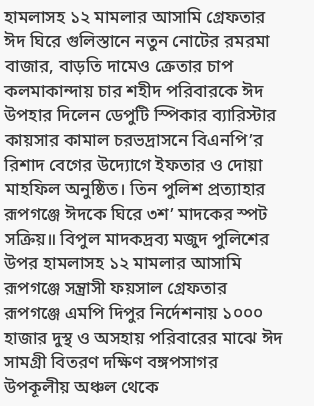হামলাসহ ১২ মামলার আসামি গ্রেফতার ঈদ ঘিরে গুলিস্তানে নতুন নোটের রমরমা বাজার, বাড়তি দামেও ক্রেতার চাপ কলমাকান্দায় চার শহীদ পরিবারকে ঈদ উপহার দিলেন ডেপুটি স্পিকার ব্যারিস্টার কায়সার কামাল চরভদ্রাসনে বিএনপি’র রিশাদ বেগের উদ্যোগে ইফতার ও দোয়া মাহফিল অনুষ্ঠিত। তিন পুলিশ প্রত্যাহার রূপগঞ্জে ঈদকে ঘিরে ৩শ’ মাদকের স্পট সক্রিয়॥ বিপুল মাদকদ্রব্য মজুদ পুলিশের উপর হামলাসহ ১২ মামলার আসামি রূপগঞ্জে সন্ত্রাসী ফয়সাল গ্রেফতার রূপগঞ্জে এমপি দিপুর নির্দেশনায় ১০০০ হাজার দুস্থ ও অসহায় পরিবারের মাঝে ঈদ সামগ্রী বিতরণ দক্ষিণ বঙ্গপসাগর উপকূলীয় অঞ্চল থেকে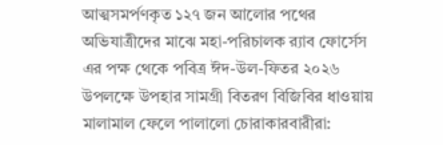আত্মসমর্পণকৃত ১২৭ জন আলোর পথের অভিযাত্রীদের মাঝে মহা-পরিচালক র‌্যাব ফোর্সেস এর পক্ষ থেকে পবিত্র ঈদ-উল-ফিতর ২০২৬ উপলক্ষে উপহার সামগ্রী বিতরণ বিজিবির ধাওয়ায় মালামাল ফেলে পালালো চোরাকারবারীরা: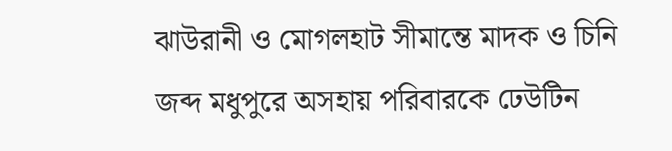ঝাউরানী ও মোগলহাট সীমান্তে মাদক ও চিনি জব্দ মধুপুরে অসহায় পরিবারকে ঢেউটিন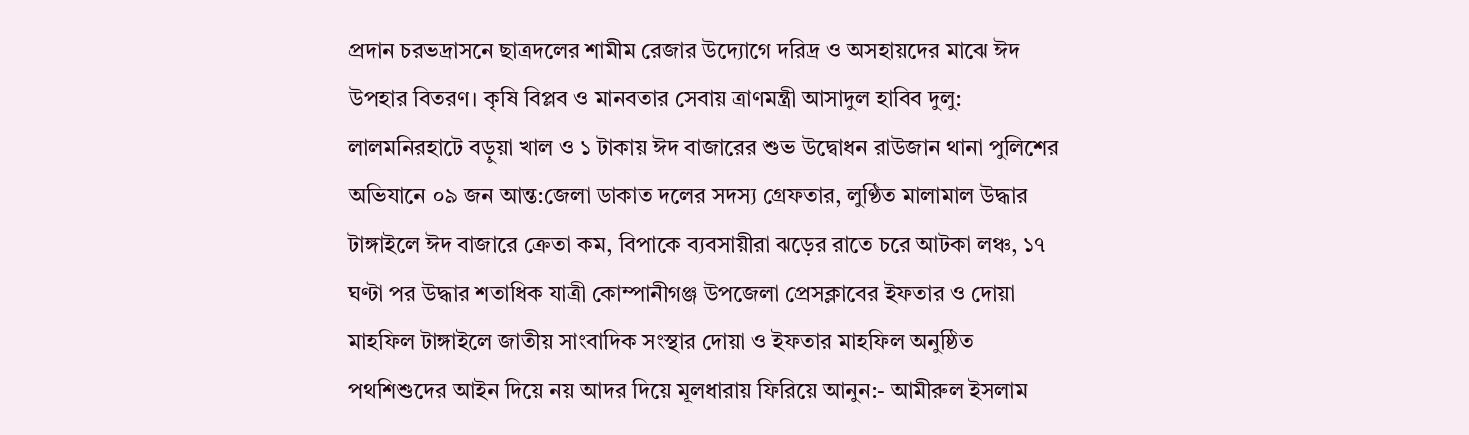প্রদান চরভদ্রাসনে ছাত্রদলের শামীম রেজার উদ্যোগে দরিদ্র ও অসহায়দের মাঝে ঈদ উপহার বিতরণ। কৃষি বিপ্লব ও মানবতার সেবায় ত্রাণমন্ত্রী আসাদুল হাবিব দুলু: লালমনিরহাটে বড়ুয়া খাল ও ১ টাকায় ঈদ বাজারের শুভ উদ্বোধন রাউজান থানা পুলিশের অভিযানে ০৯ জন আন্ত:জেলা ডাকাত দলের সদস্য গ্রেফতার, লুণ্ঠিত মালামাল উদ্ধার টাঙ্গাইলে ঈদ বাজারে ক্রেতা কম, বিপাকে ব্যবসায়ীরা ঝড়ের রাতে চরে আটকা লঞ্চ, ১৭ ঘণ্টা পর উদ্ধার শতাধিক যাত্রী কোম্পানীগঞ্জ উপজেলা প্রেসক্লাবের ইফতার ও দোয়া মাহফিল টাঙ্গাইলে জাতীয় সাংবাদিক সংস্থার দোয়া ও ইফতার মাহফিল অনুষ্ঠিত পথশিশুদের আইন দিয়ে নয় আদর দিয়ে মূলধারায় ফিরিয়ে আনুন:- আমীরুল ইসলাম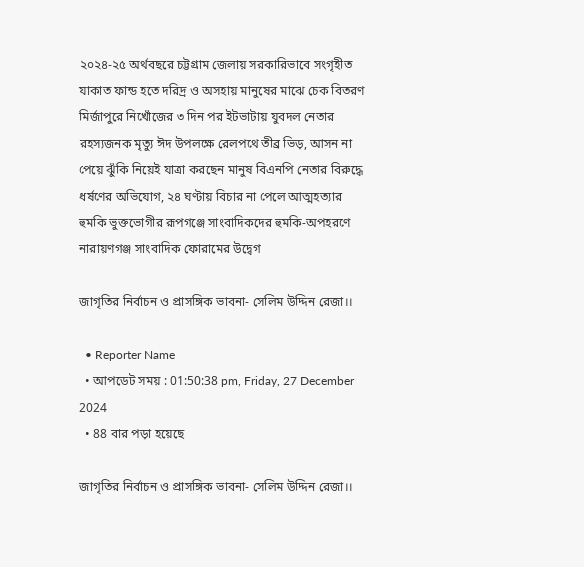২০২৪-২৫ অর্থবছরে চট্টগ্রাম জেলায় সরকারিভাবে সংগৃহীত যাকাত ফান্ড হতে দরিদ্র ও অসহায় মানুষের মাঝে চেক বিতরণ মির্জাপুরে নিখোঁজের ৩ দিন পর ইটভাটায় যুবদল নেতার রহস্যজনক মৃত্যু ঈদ উপলক্ষে রেলপথে তীব্র ভিড়, আসন না পেয়ে ঝুঁকি নিয়েই যাত্রা করছেন মানুষ বিএনপি নেতার বিরুদ্ধে ধর্ষণের অভিযোগ, ২৪ ঘণ্টায় বিচার না পেলে আত্মহত্যার হুমকি ভুক্তভোগীর রূপগঞ্জে সাংবাদিকদের হুমকি-অপহরণে নারায়ণগঞ্জ সাংবাদিক ফোরামের উদ্বেগ

জাগৃতির নির্বাচন ও প্রাসঙ্গিক ভাবনা- সেলিম উদ্দিন রেজা।।

  • Reporter Name
  • আপডেট সময় : 01:50:38 pm, Friday, 27 December 2024
  • 88 বার পড়া হয়েছে

জাগৃতির নির্বাচন ও প্রাসঙ্গিক ভাবনা- সেলিম উদ্দিন রেজা।।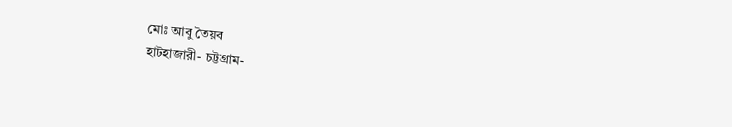মোঃ আবু তৈয়ব
হাটহাজারী- চট্টগ্রাম-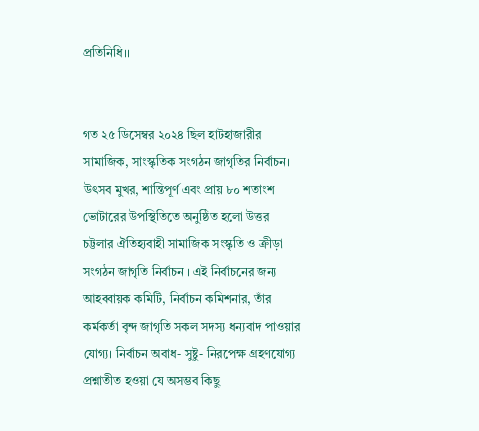প্রতিনিধি।।


গত ২৫ ডিসেম্বর ২০২৪ ছিল হাটহাজারীর সামাজিক, সাংস্কৃতিক সংগঠন জাগৃতির নির্বাচন। উৎসব মুখর, শান্তিপূর্ণ এবং প্রায় ৮০ শতাংশ ভোটারের উপস্থিতিতে অনুষ্ঠিত হলো উত্তর চট্টলার ঐতিহ্যবাহী সামাজিক সংস্কৃতি ও ক্রীড়া সংগঠন জাগৃতি নির্বাচন । এই নির্বাচনের জন্য আহব্বায়ক কমিটি, নির্বাচন কমিশনার, তাঁর কর্মকর্তা বৃন্দ জাগৃতি সকল সদস্য ধন্যবাদ পাওয়ার যোগ্য। নির্বাচন অবাধ- সুষ্টু- নিরপেক্ষ গ্রহণযোগ্য প্রশ্নাতীত হওয়া যে অসম্ভব কিছু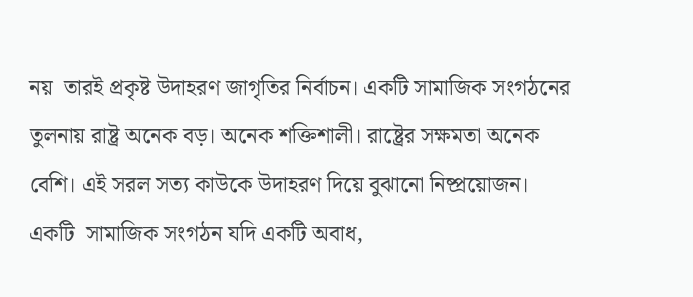নয়  তারই প্রকৃষ্ট উদাহরণ জাগৃতির নির্বাচন। একটি সামাজিক সংগঠনের তুলনায় রাষ্ট্র অনেক বড়। অনেক শক্তিশালী। রাষ্ট্রের সক্ষমতা অনেক বেশি। এই সরল সত্য কাউকে উদাহরণ দিয়ে বুঝানো নিষ্প্রয়োজন। একটি  সামাজিক সংগঠন যদি একটি অবাধ,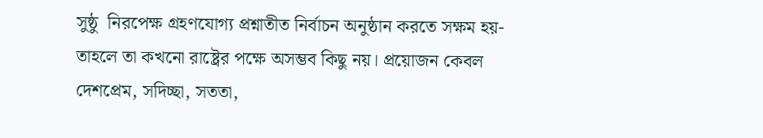সুষ্ঠু  নিরপেক্ষ গ্রহণযোগ্য প্রশ্নাতীত নির্বাচন অনুষ্ঠান করতে সক্ষম হয়- তাহলে তা কখনো রাষ্ট্রের পক্ষে অসম্ভব কিছু নয়। প্রয়োজন কেবল দেশপ্রেম, সদিচ্ছা, সততা,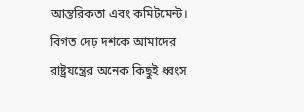আন্তরিকতা এবং কমিটমেন্ট।
বিগত দেঢ় দশকে আমাদের রাষ্ট্রযন্ত্রের অনেক কিছুই ধ্বংস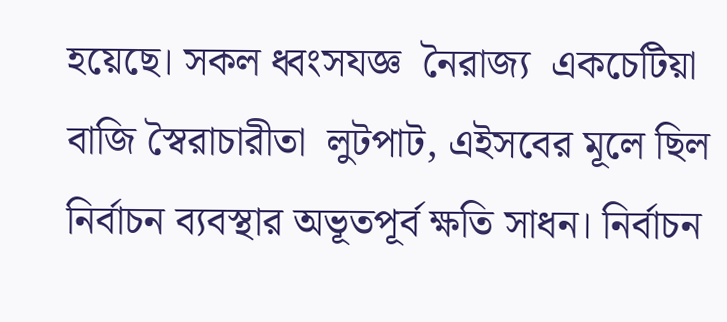হয়েছে। সকল ধ্বংসযজ্ঞ  নৈরাজ্য  একচেটিয়া বাজি স্বৈরাচারীতা  লুটপাট, এইসবের মূলে ছিল নির্বাচন ব্যবস্থার অভূতপূর্ব ক্ষতি সাধন। নির্বাচন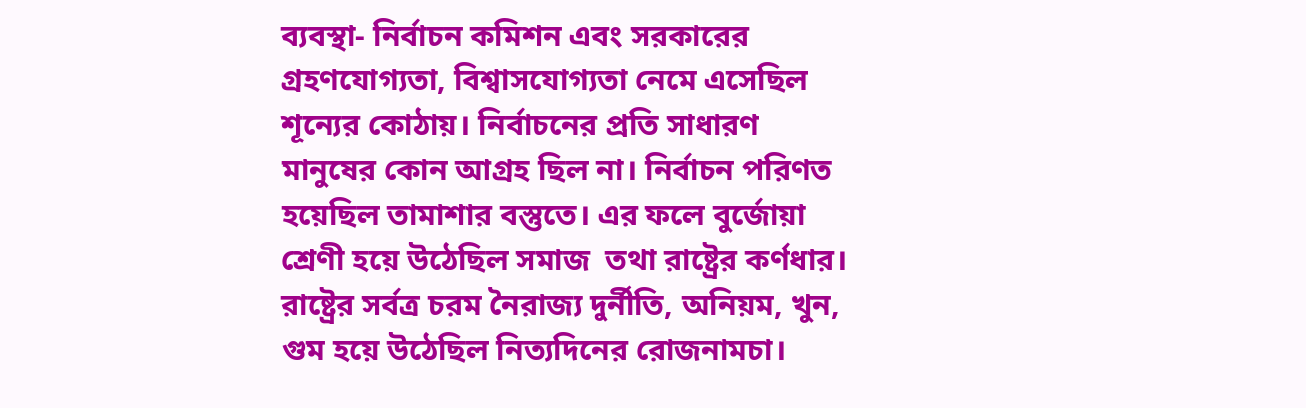ব্যবস্থা- নির্বাচন কমিশন এবং সরকারের গ্রহণযোগ্যতা, বিশ্বাসযোগ্যতা নেমে এসেছিল শূন্যের কোঠায়। নির্বাচনের প্রতি সাধারণ মানুষের কোন আগ্রহ ছিল না। নির্বাচন পরিণত হয়েছিল তামাশার বস্তুতে। এর ফলে বুর্জোয়া শ্রেণী হয়ে উঠেছিল সমাজ  তথা রাষ্ট্রের কর্ণধার। রাষ্ট্রের সর্বত্র চরম নৈরাজ্য দুর্নীতি, অনিয়ম, খুন, গুম হয়ে উঠেছিল নিত্যদিনের রোজনামচা।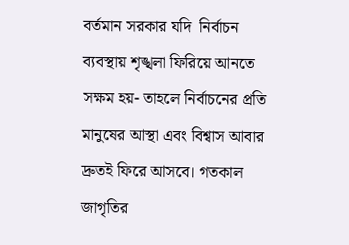বর্তমান সরকার যদি  নির্বাচন ব্যবস্থায় শৃঙ্খলা ফিরিয়ে আনতে সক্ষম হয়- তাহলে নির্বাচনের প্রতি মানুষের আস্থা এবং বিশ্বাস আবার দ্রুতই ফিরে আসবে। গতকাল জাগৃতির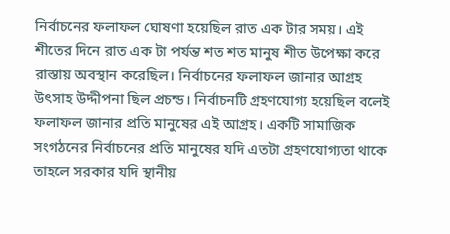নির্বাচনের ফলাফল ঘোষণা হয়েছিল রাত এক টার সময়। এই শীতের দিনে রাত এক টা পর্যন্ত শত শত মানুষ শীত উপেক্ষা করে রাস্তায় অবস্থান করেছিল। নির্বাচনের ফলাফল জানার আগ্রহ উৎসাহ উদ্দীপনা ছিল প্রচন্ড। নির্বাচনটি গ্রহণযোগ্য হয়েছিল বলেই ফলাফল জানার প্রতি মানুষের এই আগ্রহ। একটি সামাজিক সংগঠনের নির্বাচনের প্রতি মানুষের যদি এতটা গ্রহণযোগ্যতা থাকে তাহলে সরকার যদি স্থানীয়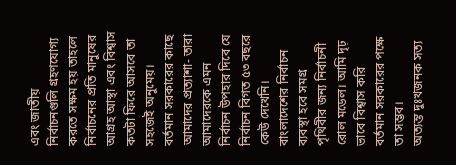এবং জাতীয় নির্বাচনগুলি গ্রহণযোগ্য করতে সক্ষম হয় তাহলে নির্বাচনের প্রতি মানুষের আগ্রহ আস্থা এবং বিশ্বাস কতটা ফিরে আসবে তা সহজেই অনুমেয়।
বর্তমান সরকারের কাছে আমাদের প্রত্যাশা- তারা আমাদেরকে এমন নির্বাচন উপহার দিবে যে নির্বাচন বিগত ৫৩ বছরে কেউ দেখেনি। বাংলাদেশের নির্বাচন ব্যবস্থা হবে সমগ্র পৃথিবীর জন্য নির্বাচনী রোল মডেল। আমি দৃঢ় ভাবে বিশ্বাস করি বর্তমান সরকারের পক্ষে তা সম্ভব।
অত্যন্ত দুঃখজনক সত্য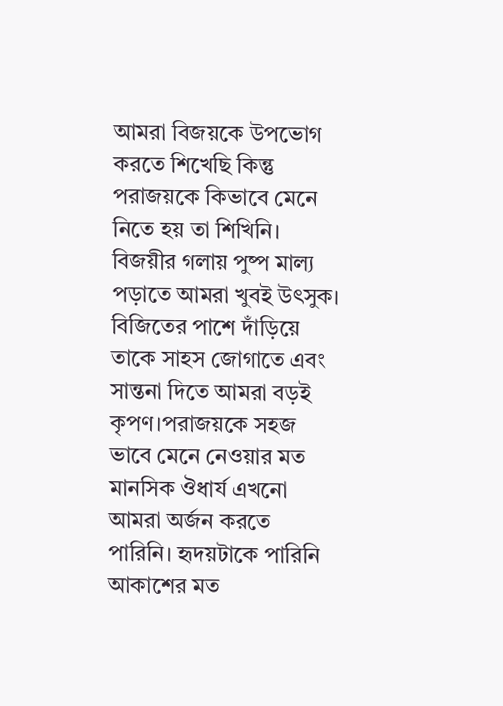আমরা বিজয়কে উপভোগ করতে শিখেছি কিন্তু পরাজয়কে কিভাবে মেনে নিতে হয় তা শিখিনি। বিজয়ীর গলায় পুষ্প মাল্য পড়াতে আমরা খুবই উৎসুক। বিজিতের পাশে দাঁড়িয়ে তাকে সাহস জোগাতে এবং সান্তনা দিতে আমরা বড়ই কৃপণ।পরাজয়কে সহজ ভাবে মেনে নেওয়ার মত মানসিক ঔধার্য এখনো আমরা অর্জন করতে পারিনি। হৃদয়টাকে পারিনি আকাশের মত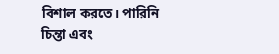বিশাল করতে। পারিনি চিন্তা এবং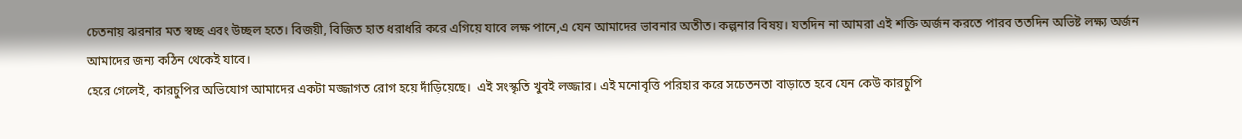চেতনায় ঝরনার মত স্বচ্ছ এবং উচ্ছল হতে। বিজয়ী, বিজিত হাত ধরাধরি করে এগিয়ে যাবে লক্ষ পানে,এ যেন আমাদের ভাবনার অতীত। কল্পনার বিষয়। যতদিন না আমরা এই শক্তি অর্জন করতে পারব ততদিন অভিষ্ট লক্ষ্য অর্জন আমাদের জন্য কঠিন থেকেই যাবে।
হেরে গেলেই, কারচুপির অভিযোগ আমাদের একটা মজ্জাগত রোগ হয়ে দাঁড়িয়েছে।  এই সংস্কৃতি খুবই লজ্জার। এই মনোবৃত্তি পরিহার করে সচেতনতা বাড়াতে হবে যেন কেউ কারচুপি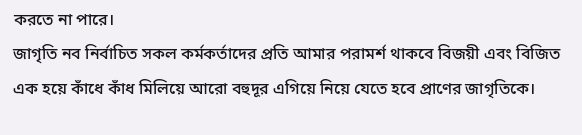করতে না পারে।
জাগৃতি নব নির্বাচিত সকল কর্মকর্তাদের প্রতি আমার পরামর্শ থাকবে বিজয়ী এবং বিজিত এক হয়ে কাঁধে কাঁধ মিলিয়ে আরো বহুদূর এগিয়ে নিয়ে যেতে হবে প্রাণের জাগৃতিকে।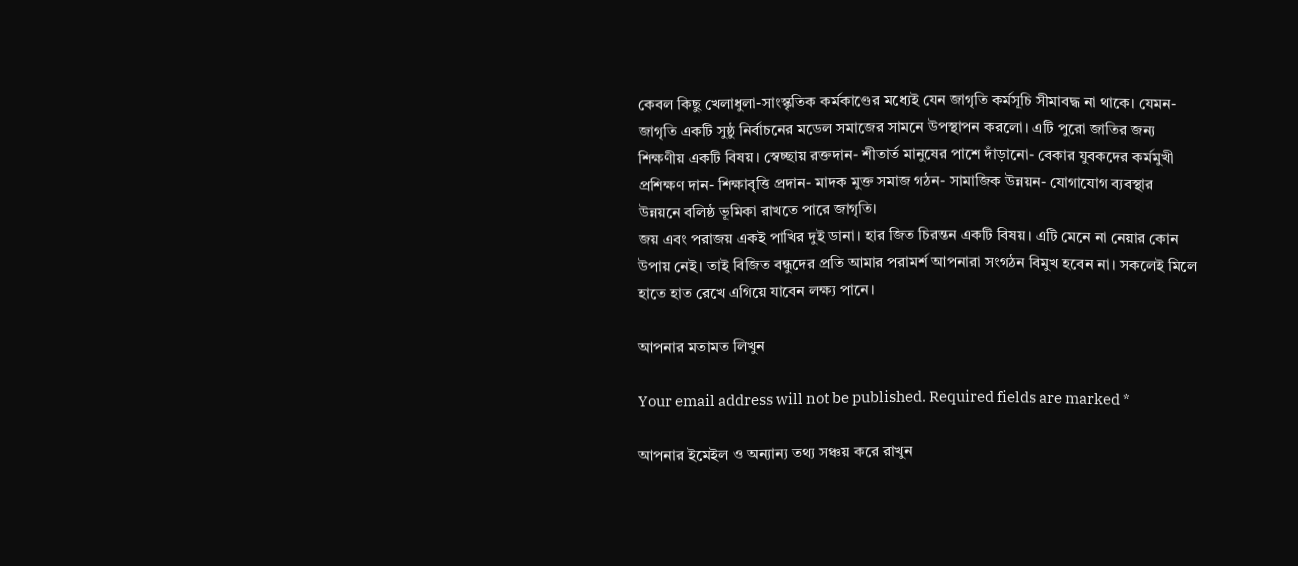কেবল কিছু খেলাধুলা-সাংস্কৃতিক কর্মকাণ্ডের মধ্যেই যেন জাগৃতি কর্মসূচি সীমাবদ্ধ না থাকে। যেমন- জাগৃতি একটি সুষ্ঠু নির্বাচনের মডেল সমাজের সামনে উপস্থাপন করলো। এটি পুরো জাতির জন্য শিক্ষণীয় একটি বিষয়। স্বেচ্ছায় রক্তদান- শীতার্ত মানুষের পাশে দাঁড়ানো- বেকার যুবকদের কর্মমুখী প্রশিক্ষণ দান- শিক্ষাবৃত্তি প্রদান- মাদক মুক্ত সমাজ গঠন- সামাজিক উন্নয়ন- যোগাযোগ ব্যবস্থার  উন্নয়নে বলিষ্ঠ ভূমিকা রাখতে পারে জাগৃতি।
জয় এবং পরাজয় একই পাখির দুই ডানা। হার জিত চিরন্তন একটি বিষয়। এটি মেনে না নেয়ার কোন উপায় নেই। তাই বিজিত বন্ধুদের প্রতি আমার পরামর্শ আপনারা সংগঠন বিমুখ হবেন না। সকলেই মিলে হাতে হাত রেখে এগিয়ে যাবেন লক্ষ্য পানে।

আপনার মতামত লিখুন

Your email address will not be published. Required fields are marked *

আপনার ইমেইল ও অন্যান্য তথ্য সঞ্চয় করে রাখুন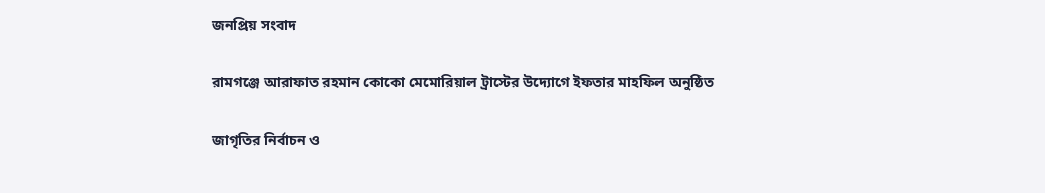জনপ্রিয় সংবাদ

রামগঞ্জে আরাফাত রহমান কোকো মেমোরিয়াল ট্রাস্টের উদ্যোগে ইফতার মাহফিল অনুষ্ঠিত

জাগৃতির নির্বাচন ও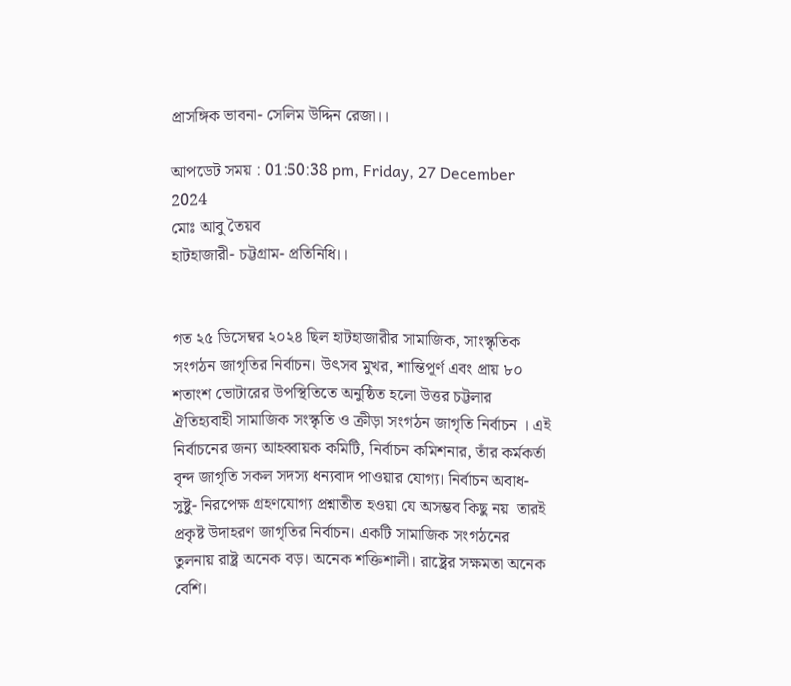প্রাসঙ্গিক ভাবনা- সেলিম উদ্দিন রেজা।।

আপডেট সময় : 01:50:38 pm, Friday, 27 December 2024
মোঃ আবু তৈয়ব
হাটহাজারী- চট্টগ্রাম- প্রতিনিধি।।


গত ২৫ ডিসেম্বর ২০২৪ ছিল হাটহাজারীর সামাজিক, সাংস্কৃতিক সংগঠন জাগৃতির নির্বাচন। উৎসব মুখর, শান্তিপূর্ণ এবং প্রায় ৮০ শতাংশ ভোটারের উপস্থিতিতে অনুষ্ঠিত হলো উত্তর চট্টলার ঐতিহ্যবাহী সামাজিক সংস্কৃতি ও ক্রীড়া সংগঠন জাগৃতি নির্বাচন । এই নির্বাচনের জন্য আহব্বায়ক কমিটি, নির্বাচন কমিশনার, তাঁর কর্মকর্তা বৃন্দ জাগৃতি সকল সদস্য ধন্যবাদ পাওয়ার যোগ্য। নির্বাচন অবাধ- সুষ্টু- নিরপেক্ষ গ্রহণযোগ্য প্রশ্নাতীত হওয়া যে অসম্ভব কিছু নয়  তারই প্রকৃষ্ট উদাহরণ জাগৃতির নির্বাচন। একটি সামাজিক সংগঠনের তুলনায় রাষ্ট্র অনেক বড়। অনেক শক্তিশালী। রাষ্ট্রের সক্ষমতা অনেক বেশি।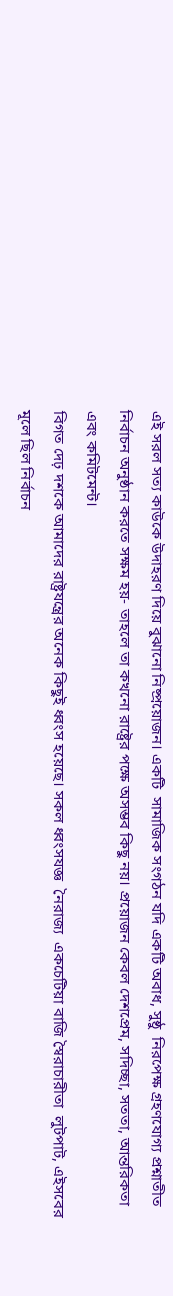এই সরল সত্য কাউকে উদাহরণ দিয়ে বুঝানো নিষ্প্রয়োজন। একটি  সামাজিক সংগঠন যদি একটি অবাধ, সুষ্ঠু  নিরপেক্ষ গ্রহণযোগ্য প্রশ্নাতীত নির্বাচন অনুষ্ঠান করতে সক্ষম হয়- তাহলে তা কখনো রাষ্ট্রের পক্ষে অসম্ভব কিছু নয়। প্রয়োজন কেবল দেশপ্রেম, সদিচ্ছা, সততা, আন্তরিকতা এবং কমিটমেন্ট।
বিগত দেঢ় দশকে আমাদের রাষ্ট্রযন্ত্রের অনেক কিছুই ধ্বংস হয়েছে। সকল ধ্বংসযজ্ঞ  নৈরাজ্য  একচেটিয়া বাজি স্বৈরাচারীতা  লুটপাট, এইসবের মূলে ছিল নির্বাচন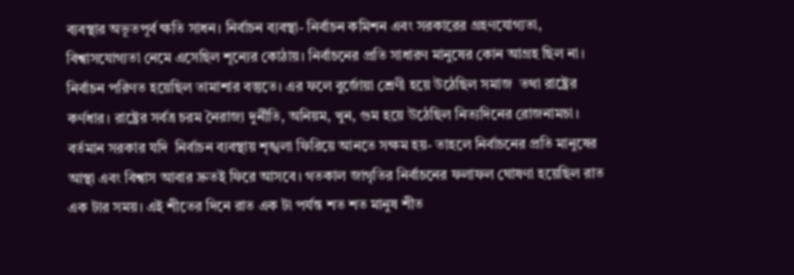ব্যবস্থার অভূতপূর্ব ক্ষতি সাধন। নির্বাচন ব্যবস্থা- নির্বাচন কমিশন এবং সরকারের গ্রহণযোগ্যতা, বিশ্বাসযোগ্যতা নেমে এসেছিল শূন্যের কোঠায়। নির্বাচনের প্রতি সাধারণ মানুষের কোন আগ্রহ ছিল না। নির্বাচন পরিণত হয়েছিল তামাশার বস্তুতে। এর ফলে বুর্জোয়া শ্রেণী হয়ে উঠেছিল সমাজ  তথা রাষ্ট্রের কর্ণধার। রাষ্ট্রের সর্বত্র চরম নৈরাজ্য দুর্নীতি, অনিয়ম, খুন, গুম হয়ে উঠেছিল নিত্যদিনের রোজনামচা।
বর্তমান সরকার যদি  নির্বাচন ব্যবস্থায় শৃঙ্খলা ফিরিয়ে আনতে সক্ষম হয়- তাহলে নির্বাচনের প্রতি মানুষের আস্থা এবং বিশ্বাস আবার দ্রুতই ফিরে আসবে। গতকাল জাগৃতির নির্বাচনের ফলাফল ঘোষণা হয়েছিল রাত এক টার সময়। এই শীতের দিনে রাত এক টা পর্যন্ত শত শত মানুষ শীত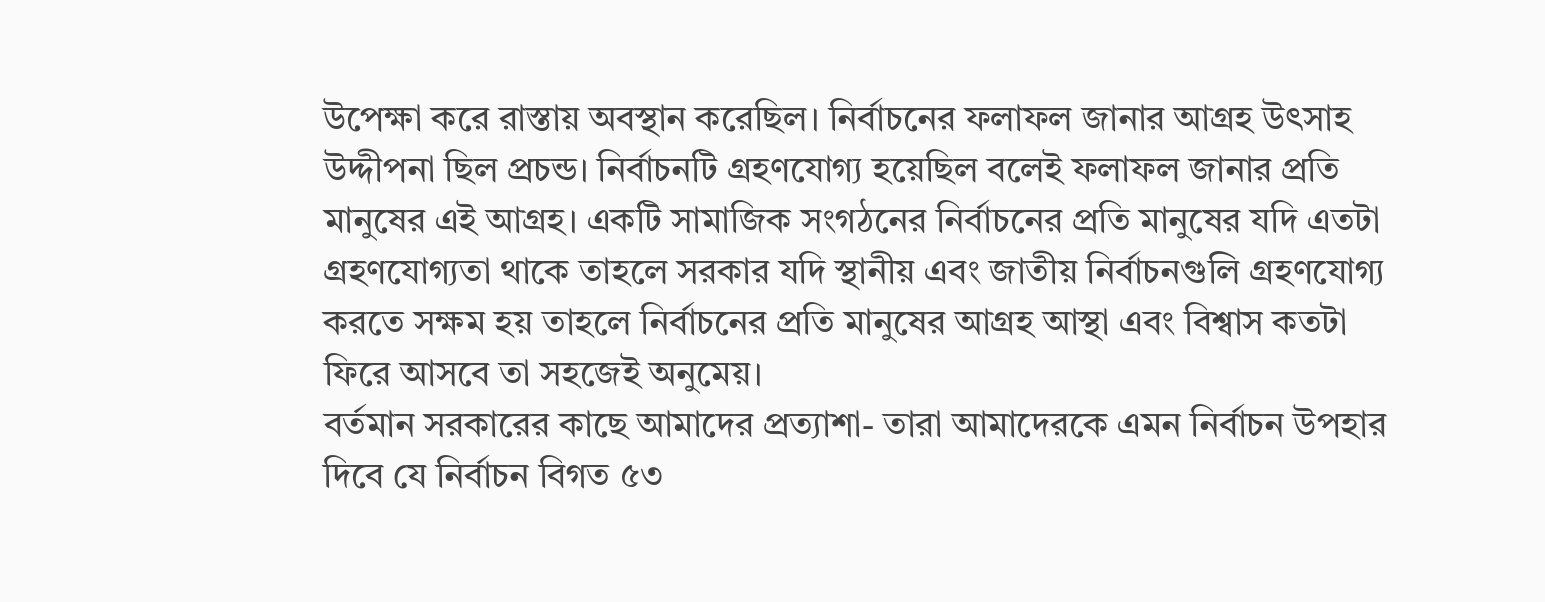উপেক্ষা করে রাস্তায় অবস্থান করেছিল। নির্বাচনের ফলাফল জানার আগ্রহ উৎসাহ উদ্দীপনা ছিল প্রচন্ড। নির্বাচনটি গ্রহণযোগ্য হয়েছিল বলেই ফলাফল জানার প্রতি মানুষের এই আগ্রহ। একটি সামাজিক সংগঠনের নির্বাচনের প্রতি মানুষের যদি এতটা গ্রহণযোগ্যতা থাকে তাহলে সরকার যদি স্থানীয় এবং জাতীয় নির্বাচনগুলি গ্রহণযোগ্য করতে সক্ষম হয় তাহলে নির্বাচনের প্রতি মানুষের আগ্রহ আস্থা এবং বিশ্বাস কতটা ফিরে আসবে তা সহজেই অনুমেয়।
বর্তমান সরকারের কাছে আমাদের প্রত্যাশা- তারা আমাদেরকে এমন নির্বাচন উপহার দিবে যে নির্বাচন বিগত ৫৩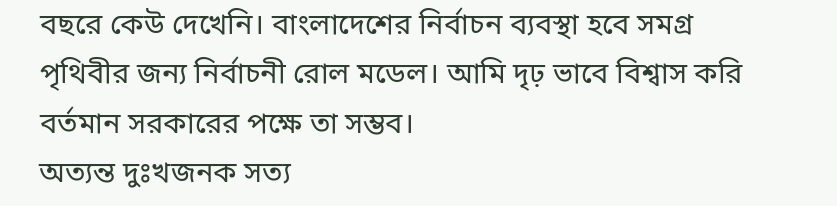বছরে কেউ দেখেনি। বাংলাদেশের নির্বাচন ব্যবস্থা হবে সমগ্র পৃথিবীর জন্য নির্বাচনী রোল মডেল। আমি দৃঢ় ভাবে বিশ্বাস করি বর্তমান সরকারের পক্ষে তা সম্ভব।
অত্যন্ত দুঃখজনক সত্য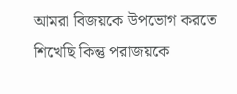আমরা বিজয়কে উপভোগ করতে শিখেছি কিন্তু পরাজয়কে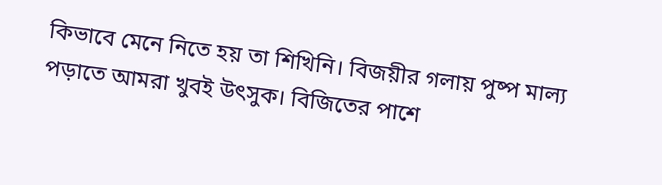কিভাবে মেনে নিতে হয় তা শিখিনি। বিজয়ীর গলায় পুষ্প মাল্য পড়াতে আমরা খুবই উৎসুক। বিজিতের পাশে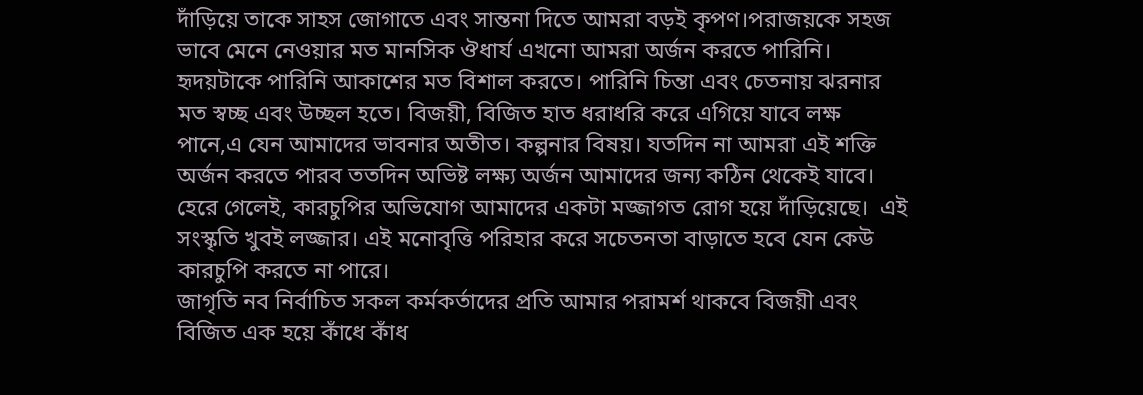দাঁড়িয়ে তাকে সাহস জোগাতে এবং সান্তনা দিতে আমরা বড়ই কৃপণ।পরাজয়কে সহজ ভাবে মেনে নেওয়ার মত মানসিক ঔধার্য এখনো আমরা অর্জন করতে পারিনি। হৃদয়টাকে পারিনি আকাশের মত বিশাল করতে। পারিনি চিন্তা এবং চেতনায় ঝরনার মত স্বচ্ছ এবং উচ্ছল হতে। বিজয়ী, বিজিত হাত ধরাধরি করে এগিয়ে যাবে লক্ষ পানে,এ যেন আমাদের ভাবনার অতীত। কল্পনার বিষয়। যতদিন না আমরা এই শক্তি অর্জন করতে পারব ততদিন অভিষ্ট লক্ষ্য অর্জন আমাদের জন্য কঠিন থেকেই যাবে।
হেরে গেলেই, কারচুপির অভিযোগ আমাদের একটা মজ্জাগত রোগ হয়ে দাঁড়িয়েছে।  এই সংস্কৃতি খুবই লজ্জার। এই মনোবৃত্তি পরিহার করে সচেতনতা বাড়াতে হবে যেন কেউ কারচুপি করতে না পারে।
জাগৃতি নব নির্বাচিত সকল কর্মকর্তাদের প্রতি আমার পরামর্শ থাকবে বিজয়ী এবং বিজিত এক হয়ে কাঁধে কাঁধ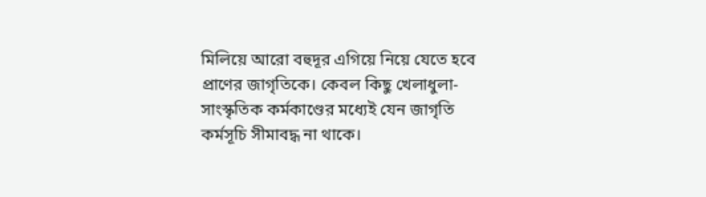মিলিয়ে আরো বহুদূর এগিয়ে নিয়ে যেতে হবে প্রাণের জাগৃতিকে। কেবল কিছু খেলাধুলা-সাংস্কৃতিক কর্মকাণ্ডের মধ্যেই যেন জাগৃতি কর্মসূচি সীমাবদ্ধ না থাকে।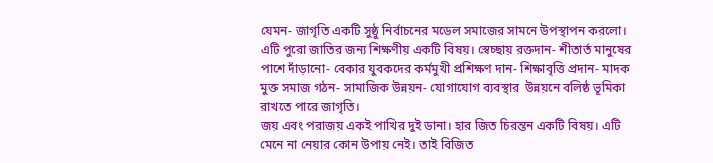যেমন- জাগৃতি একটি সুষ্ঠু নির্বাচনের মডেল সমাজের সামনে উপস্থাপন করলো। এটি পুরো জাতির জন্য শিক্ষণীয় একটি বিষয়। স্বেচ্ছায় রক্তদান- শীতার্ত মানুষের পাশে দাঁড়ানো- বেকার যুবকদের কর্মমুখী প্রশিক্ষণ দান- শিক্ষাবৃত্তি প্রদান- মাদক মুক্ত সমাজ গঠন- সামাজিক উন্নয়ন- যোগাযোগ ব্যবস্থার  উন্নয়নে বলিষ্ঠ ভূমিকা রাখতে পারে জাগৃতি।
জয় এবং পরাজয় একই পাখির দুই ডানা। হার জিত চিরন্তন একটি বিষয়। এটি মেনে না নেয়ার কোন উপায় নেই। তাই বিজিত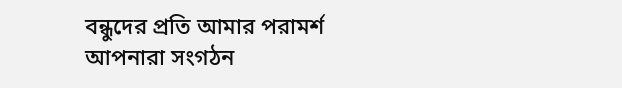বন্ধুদের প্রতি আমার পরামর্শ আপনারা সংগঠন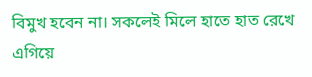বিমুখ হবেন না। সকলেই মিলে হাতে হাত রেখে এগিয়ে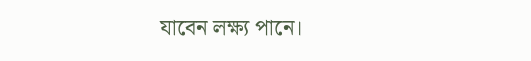যাবেন লক্ষ্য পানে।